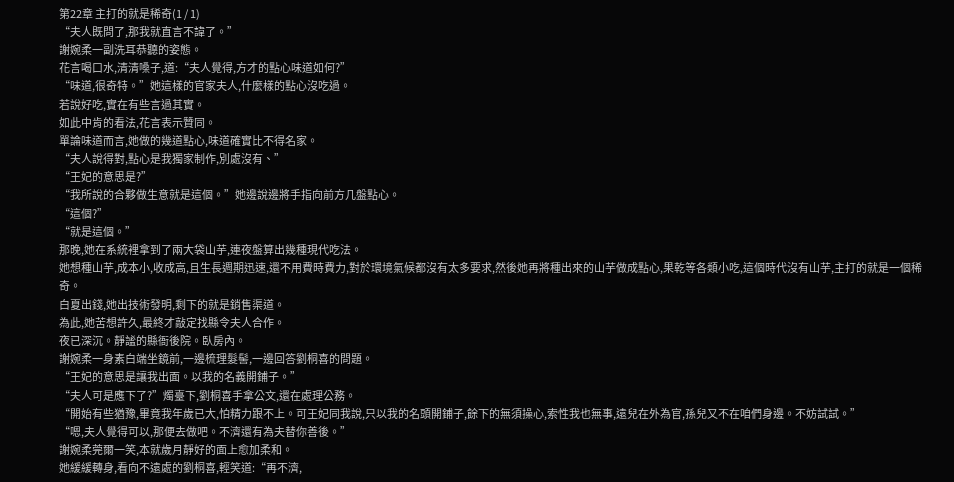第22章 主打的就是稀奇(1 / 1)
“夫人既問了,那我就直言不諱了。”
謝婉柔一副洗耳恭聽的姿態。
花言喝口水,清清嗓子,道:“夫人覺得,方才的點心味道如何?”
“味道,很奇特。”她這樣的官家夫人,什麼樣的點心沒吃過。
若說好吃,實在有些言過其實。
如此中肯的看法,花言表示贊同。
單論味道而言,她做的幾道點心,味道確實比不得名家。
“夫人說得對,點心是我獨家制作,別處沒有、”
“王妃的意思是?”
“我所說的合夥做生意就是這個。”她邊說邊將手指向前方几盤點心。
“這個?”
“就是這個。”
那晚,她在系統裡拿到了兩大袋山芋,連夜盤算出幾種現代吃法。
她想種山芋,成本小,收成高,且生長週期迅速,還不用費時費力,對於環境氣候都沒有太多要求,然後她再將種出來的山芋做成點心,果乾等各類小吃,這個時代沒有山芋,主打的就是一個稀奇。
白夏出錢,她出技術發明,剩下的就是銷售渠道。
為此,她苦想許久,最終才敲定找縣令夫人合作。
夜已深沉。靜謐的縣衙後院。臥房內。
謝婉柔一身素白端坐鏡前,一邊梳理髮髻,一邊回答劉桐喜的問題。
“王妃的意思是讓我出面。以我的名義開鋪子。”
“夫人可是應下了?”燭臺下,劉桐喜手拿公文,還在處理公務。
“開始有些猶豫,畢竟我年歲已大,怕精力跟不上。可王妃同我說,只以我的名頭開鋪子,餘下的無須操心,索性我也無事,遠兒在外為官,孫兒又不在咱們身邊。不妨試試。”
“嗯,夫人覺得可以,那便去做吧。不濟還有為夫替你善後。”
謝婉柔莞爾一笑,本就歲月靜好的面上愈加柔和。
她緩緩轉身,看向不遠處的劉桐喜,輕笑道:“再不濟,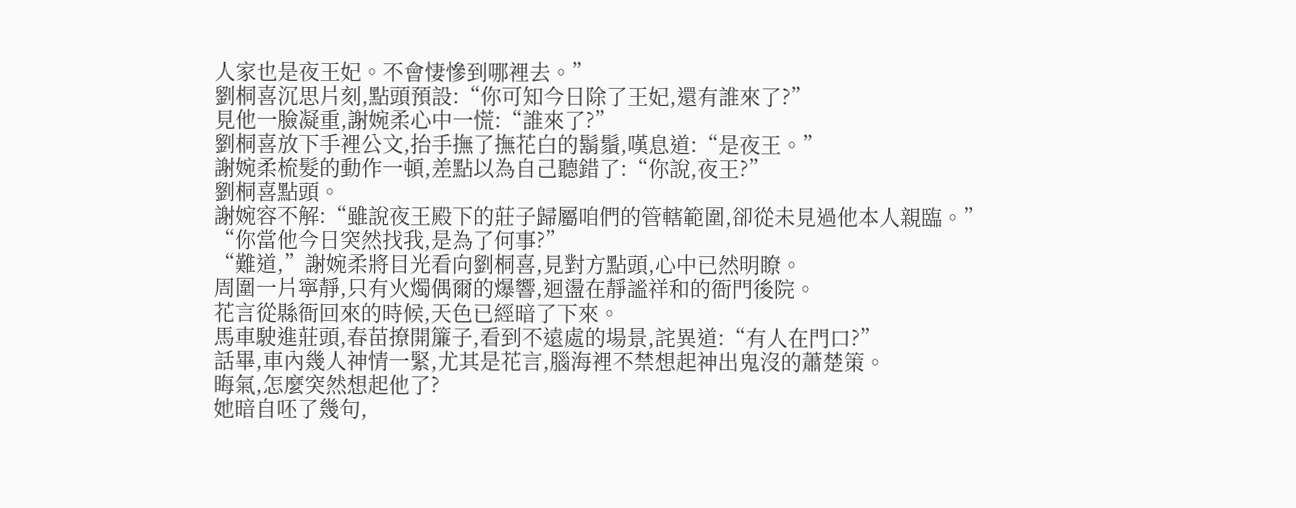人家也是夜王妃。不會悽慘到哪裡去。”
劉桐喜沉思片刻,點頭預設:“你可知今日除了王妃,還有誰來了?”
見他一臉凝重,謝婉柔心中一慌:“誰來了?”
劉桐喜放下手裡公文,抬手撫了撫花白的鬍鬚,嘆息道:“是夜王。”
謝婉柔梳髮的動作一頓,差點以為自己聽錯了:“你說,夜王?”
劉桐喜點頭。
謝婉容不解:“雖說夜王殿下的莊子歸屬咱們的管轄範圍,卻從未見過他本人親臨。”
“你當他今日突然找我,是為了何事?”
“難道,”謝婉柔將目光看向劉桐喜,見對方點頭,心中已然明瞭。
周圍一片寧靜,只有火燭偶爾的爆響,迴盪在靜謐祥和的衙門後院。
花言從縣衙回來的時候,天色已經暗了下來。
馬車駛進莊頭,春苗撩開簾子,看到不遠處的場景,詫異道:“有人在門口?”
話畢,車內幾人神情一緊,尤其是花言,腦海裡不禁想起神出鬼沒的蕭楚策。
晦氣,怎麼突然想起他了?
她暗自呸了幾句,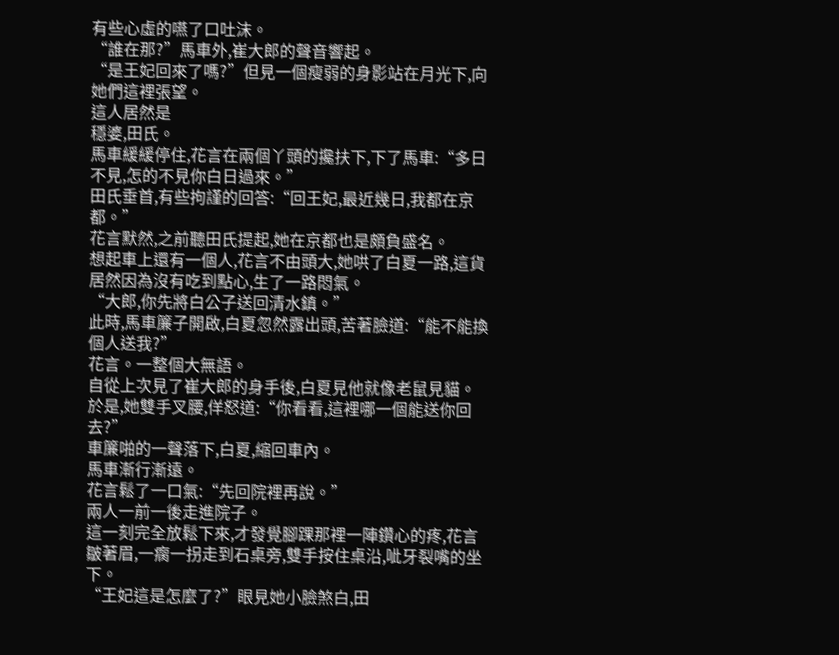有些心虛的嚥了口吐沫。
“誰在那?”馬車外,崔大郎的聲音響起。
“是王妃回來了嗎?”但見一個瘦弱的身影站在月光下,向她們這裡張望。
這人居然是
穩婆,田氏。
馬車緩緩停住,花言在兩個丫頭的攙扶下,下了馬車:“多日不見,怎的不見你白日過來。”
田氏垂首,有些拘謹的回答:“回王妃,最近幾日,我都在京都。”
花言默然,之前聽田氏提起,她在京都也是頗負盛名。
想起車上還有一個人,花言不由頭大,她哄了白夏一路,這貨居然因為沒有吃到點心,生了一路悶氣。
“大郎,你先將白公子送回清水鎮。”
此時,馬車簾子開啟,白夏忽然露出頭,苦著臉道:“能不能換個人送我?”
花言。一整個大無語。
自從上次見了崔大郎的身手後,白夏見他就像老鼠見貓。
於是,她雙手叉腰,佯怒道:“你看看,這裡哪一個能送你回去?”
車簾啪的一聲落下,白夏,縮回車內。
馬車漸行漸遠。
花言鬆了一口氣:“先回院裡再說。”
兩人一前一後走進院子。
這一刻完全放鬆下來,才發覺腳踝那裡一陣鑽心的疼,花言皺著眉,一瘸一拐走到石桌旁,雙手按住桌沿,呲牙裂嘴的坐下。
“王妃這是怎麼了?”眼見她小臉煞白,田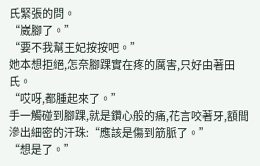氏緊張的問。
“崴腳了。”
“要不我幫王妃按按吧。”
她本想拒絕,怎奈腳踝實在疼的厲害,只好由著田氏。
“哎呀,都腫起來了。”
手一觸碰到腳踝,就是鑽心般的痛,花言咬著牙,額間滲出細密的汗珠:“應該是傷到筋脈了。”
“想是了。”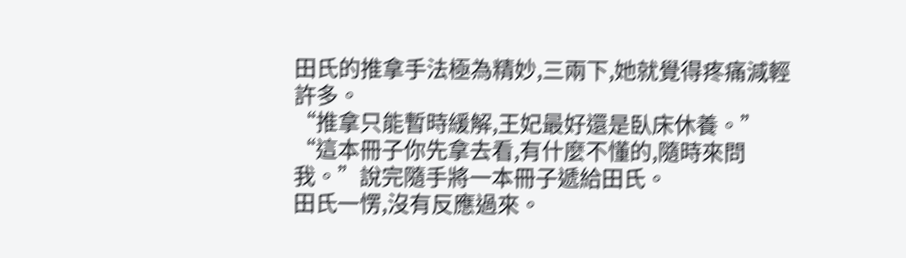田氏的推拿手法極為精妙,三兩下,她就覺得疼痛減輕許多。
“推拿只能暫時緩解,王妃最好還是臥床休養。”
“這本冊子你先拿去看,有什麼不懂的,隨時來問我。”說完隨手將一本冊子遞給田氏。
田氏一愣,沒有反應過來。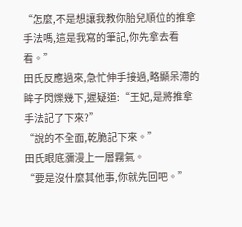“怎麼,不是想讓我教你胎兒順位的推拿手法嗎,這是我寫的筆記,你先拿去看看。”
田氏反應過來,急忙伸手接過,略顯呆滯的眸子閃爍幾下,遲疑道:“王妃,是將推拿手法記了下來?”
“說的不全面,乾脆記下來。”
田氏眼底瀰漫上一層霧氣。
“要是沒什麼其他事,你就先回吧。”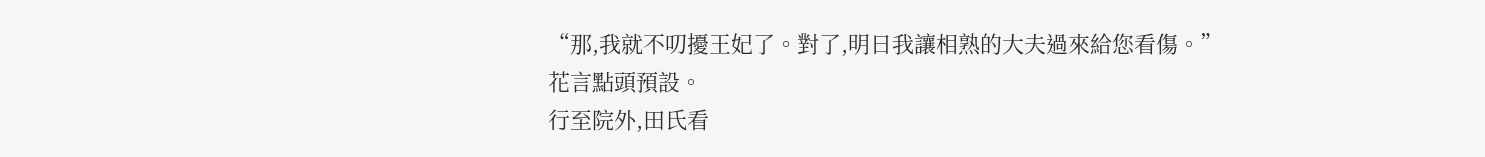“那,我就不叨擾王妃了。對了,明日我讓相熟的大夫過來給您看傷。”
花言點頭預設。
行至院外,田氏看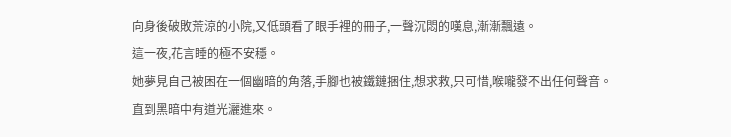向身後破敗荒涼的小院,又低頭看了眼手裡的冊子,一聲沉悶的嘆息,漸漸飄遠。
這一夜,花言睡的極不安穩。
她夢見自己被困在一個幽暗的角落,手腳也被鐵鏈捆住,想求救,只可惜,喉嚨發不出任何聲音。
直到黑暗中有道光灑進來。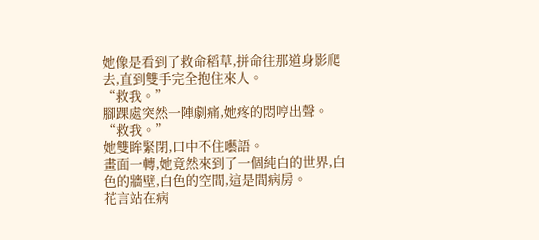她像是看到了救命稻草,拼命往那道身影爬去,直到雙手完全抱住來人。
“救我。”
腳踝處突然一陣劇痛,她疼的悶哼出聲。
“救我。”
她雙眸緊閉,口中不住囈語。
畫面一轉,她竟然來到了一個純白的世界,白色的牆壁,白色的空間,這是間病房。
花言站在病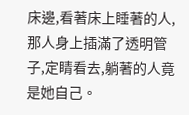床邊,看著床上睡著的人,那人身上插滿了透明管子,定睛看去,躺著的人竟是她自己。